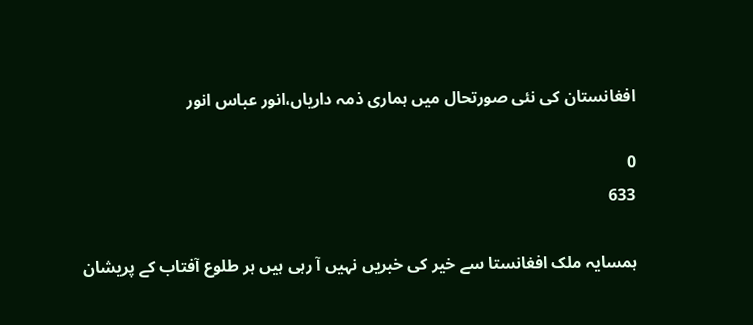افغانستان کی نئی صورتحال میں ہماری ذمہ داریاں،انور عباس انور

0
633

ہمسایہ ملک افغانستا سے خیر کی خبریں نہیں آ رہی ہیں ہر طلوع آفتاب کے پریشان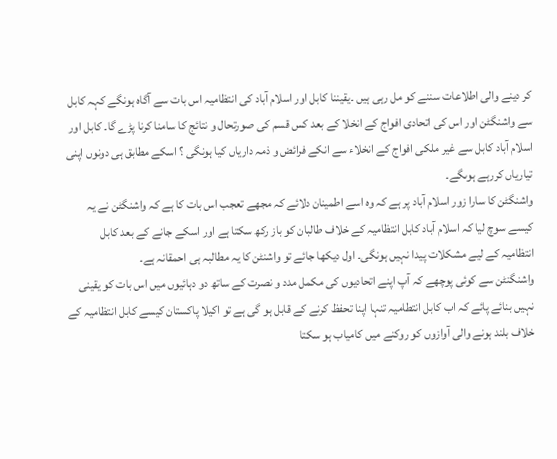کر دینے والی اطلاعات سننے کو مل رہی ہیں ۔یقیننا کابل اور اسلام آباد کی انتظامیہ اس بات سے آگاہ ہونگے کہہ کابل سے واشنگٹن اور اس کی اتحادی افواج کے انخلا کے بعد کس قسم کی صورتحال و نتائج کا سامنا کرنا پڑے گا۔ کابل اور اسلام آباد کابل سے غیر ملکی افواج کے انخلاء سے انکے فرائض و ذمہ داریاں کیا ہونگی ؟ اسکے مطابق ہی دونوں اپنی تیاریاں کررہے ہوںگے۔
واشنگٹن کا سارا زور اسلام آباد پر ہے کہ وہ اسے اطمینان دلائے کہ مجھے تعجب اس بات کا ہے کہ واشنگٹن نے یہ کیسے سوچ لیا کہ اسلام آباد کابل انتظامیہ کے خلاف طالبان کو باز رکھ سکتا ہے اور اسکے جانے کے بعد کابل انتظامیہ کے لیے مشکلات پیدا نہیں ہونگی۔ اول دیکھا جائے تو واشنٹن کا یہ مطالبہ ہی احمقانہ ہے۔
واشنگنٹن سے کوئی پوچھے کہ آپ اپنے اتحادیوں کی مکمل مدد و نصرت کے ساتھ دو دہائیوں میں اس بات کو یقینی نہیں بنائے پائے کہ اب کابل انتطامیہ تنہا اپنا تحفظ کرنے کے قابل ہو گی ہے تو اکیلا پاکستان کیسے کابل انتظامیہ کے خلاف بلند ہونے والی آوازوں کو روکنے میں کامیاب ہو سکتا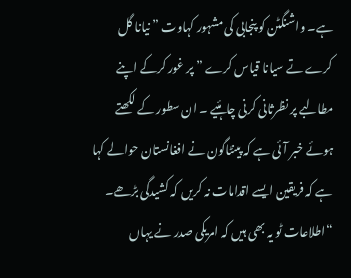ہے۔ واشنگٹن کو پنجابی کی مشہور کہاوت ” نیانا گل کرے تے سیانا قیاس کرے ” پر غور کرکے اپنے مطالبے پر نظرثانی کرنی چاہئیے ۔ ان سطور کے لکھتے ہوئے خبر آئی ہے کہ پینٹاگون نے افغانستان حوالے کہا ہے کہ فریقین ایسے اقدامات نہ کریں کہ کشیدگی بڑھے۔
“اطلاعات ٹو یہ بھی ہیں کہ امریکی صدر نے یہاں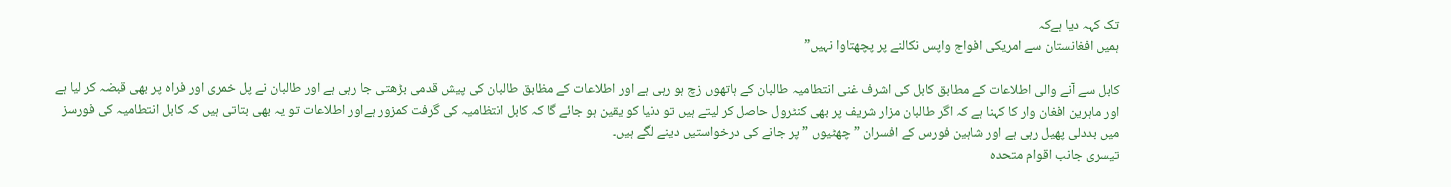تک کہہ دیا ہےکہ
ہمیں افغانستان سے امریکی افواج واپس نکالنے پر پچھتاوا نہیں”

کابل سے آنے والی اطلاعات کے مطابق کابل کی اشرف غنی انتطامیہ طالبان کے ہاتھوں زچ ہو رہی ہے اور اطلاعات کے مظابق طالبان کی پیش قدمی بڑھتی جا رہی ہے اور طالبان نے پل خمری اور فراہ پر بھی قبضہ کر لیا ہے اور ماہرین افغان وار کا کہنا ہے کہ اگر طالبان مزار شریف پر بھی کنٹرول حاصل کر لیتے ہیں تو دنیا کو یقین ہو جائے گا کہ کابل انتظامیہ کی گرفت کمزور ہےاور اطلاعات تو یہ بھی بتاتی ہیں کہ کابل انتطامیہ کی فورسز میں بددلی پھیل رہی ہے اور شاہین فورس کے افسران ” چھٹیوں ” پر جانے کی درخواستیں دینے لگے ہیں۔
تیسری جانب اقوام متحدہ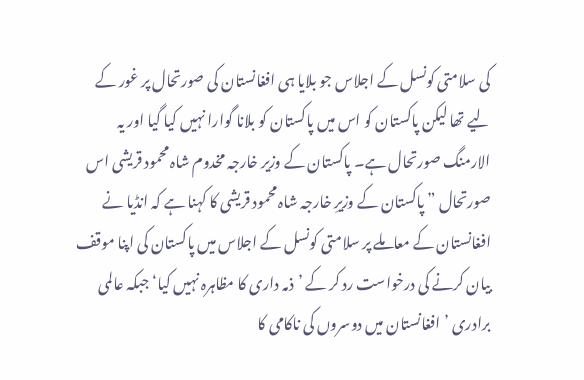کی سلامتی کونسل کے اجلاس جو بلایا ہی افغانستان کی صورتحال پر غور کے لیے تھا لیکن پاکستان کو اس میں پاکستان کو بلانا گوارا نہیں کیا گیا اور یہ الارمنگ صورتحال ہے۔ پاکستان کے وزیر خارجہ مخدوم شاہ محمود قریشی اس صورتحال ” پاکستان کے وزیرِ خارجہ شاہ محمود قریشی کا کہنا ہے کہ انڈیا نے افغانستان کے معاملے پر سلامتی کونسل کے اجلاس میں پاکستان کی اپنا موقف بیان کرنے کی درخواست رد کر کے ’ذمہ داری کا مظاہرہ نہیں کیا‘ جبکہ عالمی برادری ’افغانستان میں دوسروں کی ناکامی کا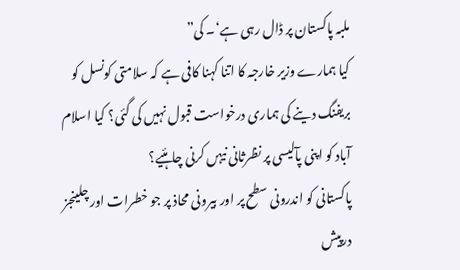ملبہ پاکستان پر ڈال رہی ہے‘۔ کی”
کیا ہمارے وزیر خارجہ کا اتنا کہنا کافی ہے کہ سلامتی کونسل کو بریفنگ دینے کی ہماری درخواست قبول نہیں کی گئی؟ کیا اسلام آباد کو اپنی پآلیسی پر نظرثانی نیہں کرنی چاہئیے؟
پاکستانی کو اندرونی سطح پر اور بیرونی محاذ پر جو خطرات اور چلینجز درپیش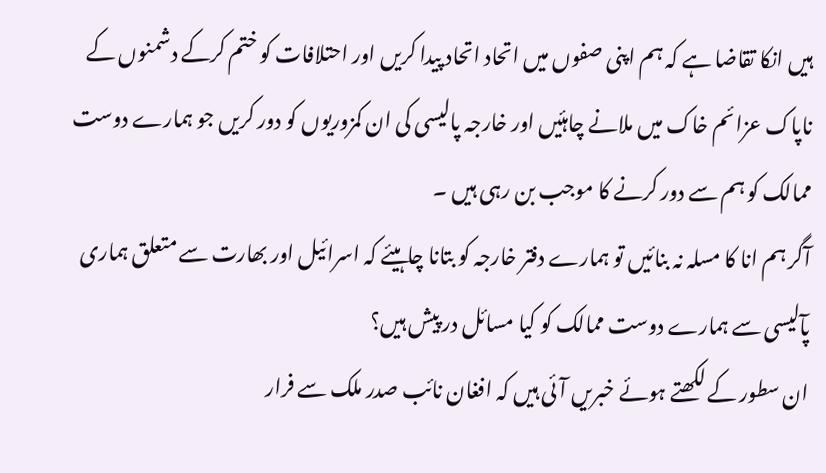ہیں انکا تقاضا ہے کہ ہم اپنی صفوں میں اتحاد اتحاد پیدا کریں اور احتلافات کو ختم کرکے دشمنوں کے ناپاک عزائم خاک میں ملانے چاہئیں اور خارجہ پالیسی کی ان کمزوریوں کو دور کریں جو ہمارے دوست ممالک کو ہم سے دور کرنے کا موجب بن رہی ہیں ۔
آگر ہم انا کا مسلہ نہ بنائیں تو ہمارے دفتر خارجہ کو بتانا چاہیئے کہ اسرائیل اور بھارت سے متعلق ہماری پآلیسی سے ہمارے دوست ممالک کو کیا مسائل در پیش ہیں؟
ان سطور کے لکھتے ہوئے خبریں آئی ہیں کہ افغان نائب صدر ملک سے فرار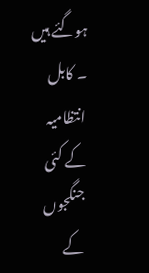ہوگئے ہیں ۔ کابل انتظامیہ کے کئی جنگجوں کے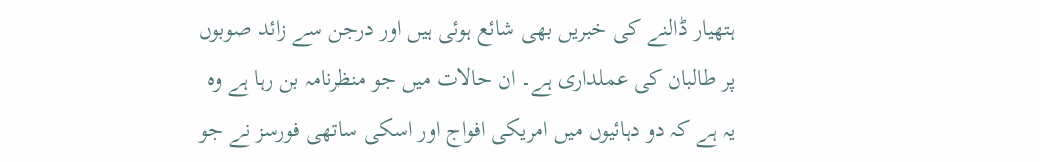ہتھیار ڈالنے کی خبریں بھی شائع ہوئی ہیں اور درجن سے زائد صوبوں پر طالبان کی عملداری ہے۔ ان حالات میں جو منظرنامہ بن رہا ہے وہ یہ ہے کہ دو دہائیوں میں امریکی افواج اور اسکی ساتھی فورسز نے جو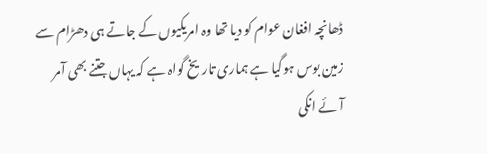ڈھانچہ افغان عوام کو دیا تھا وہ امریکیوں کے جاتے ہی دھڑام سے زمین بوس ہوگیا ہے ہماری تاریخ گواہ ہے کہ یہاں جتنے بھی آمر آئے انکی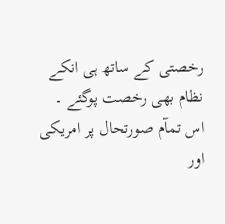رخصتی کے ساتھ ہی انکے نظام بھی رخصت پوگئے ۔
اس تمآم صورتحال پر امریکی اور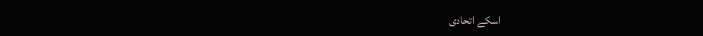اسکے اتحادی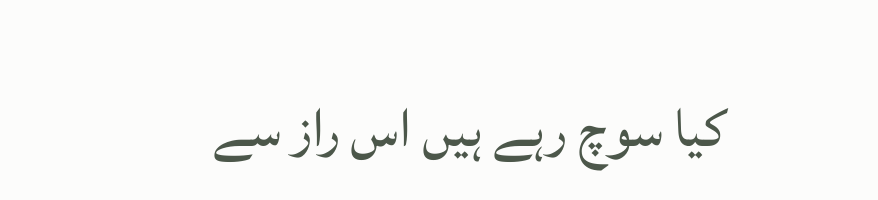کیا سوچ رہے ہیں اس راز سے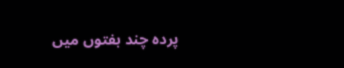پردہ چند ہفتوں میں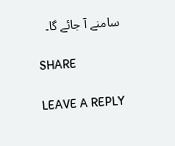سامنے آ جائے گا۔

SHARE

LEAVE A REPLY